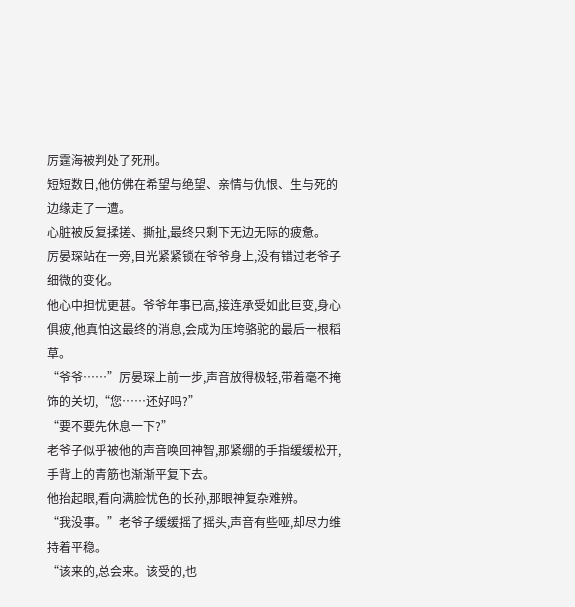厉霆海被判处了死刑。
短短数日,他仿佛在希望与绝望、亲情与仇恨、生与死的边缘走了一遭。
心脏被反复揉搓、撕扯,最终只剩下无边无际的疲惫。
厉晏琛站在一旁,目光紧紧锁在爷爷身上,没有错过老爷子细微的变化。
他心中担忧更甚。爷爷年事已高,接连承受如此巨变,身心俱疲,他真怕这最终的消息,会成为压垮骆驼的最后一根稻草。
“爷爷……”厉晏琛上前一步,声音放得极轻,带着毫不掩饰的关切,“您……还好吗?”
“要不要先休息一下?”
老爷子似乎被他的声音唤回神智,那紧绷的手指缓缓松开,手背上的青筋也渐渐平复下去。
他抬起眼,看向满脸忧色的长孙,那眼神复杂难辨。
“我没事。”老爷子缓缓摇了摇头,声音有些哑,却尽力维持着平稳。
“该来的,总会来。该受的,也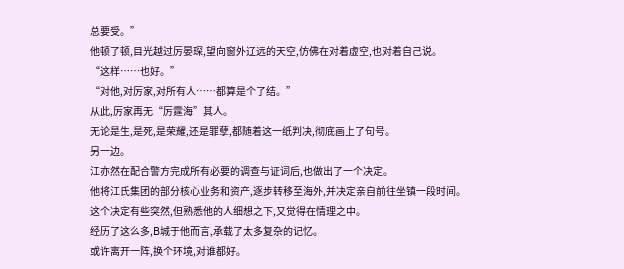总要受。”
他顿了顿,目光越过厉晏琛,望向窗外辽远的天空,仿佛在对着虚空,也对着自己说。
“这样……也好。”
“对他,对厉家,对所有人……都算是个了结。”
从此,厉家再无“厉霆海”其人。
无论是生,是死,是荣耀,还是罪孽,都随着这一纸判决,彻底画上了句号。
另一边。
江亦然在配合警方完成所有必要的调查与证词后,也做出了一个决定。
他将江氏集团的部分核心业务和资产,逐步转移至海外,并决定亲自前往坐镇一段时间。
这个决定有些突然,但熟悉他的人细想之下,又觉得在情理之中。
经历了这么多,B城于他而言,承载了太多复杂的记忆。
或许离开一阵,换个环境,对谁都好。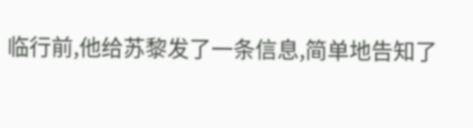临行前,他给苏黎发了一条信息,简单地告知了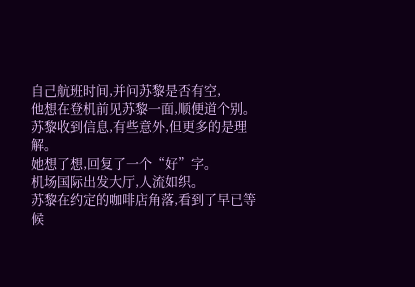自己航班时间,并问苏黎是否有空,
他想在登机前见苏黎一面,顺便道个别。
苏黎收到信息,有些意外,但更多的是理解。
她想了想,回复了一个“好”字。
机场国际出发大厅,人流如织。
苏黎在约定的咖啡店角落,看到了早已等候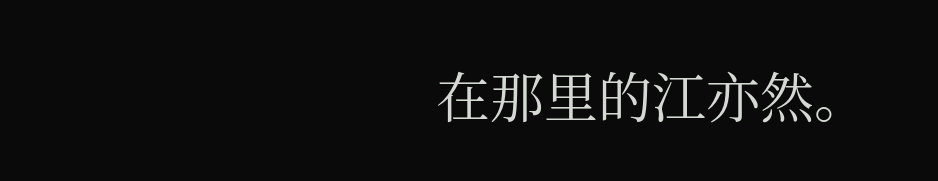在那里的江亦然。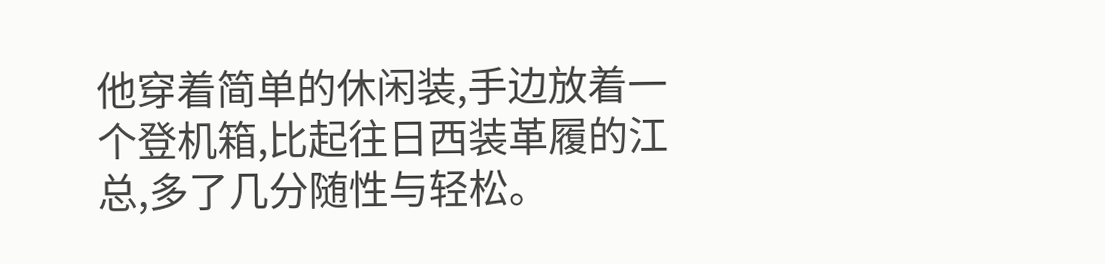他穿着简单的休闲装,手边放着一个登机箱,比起往日西装革履的江总,多了几分随性与轻松。